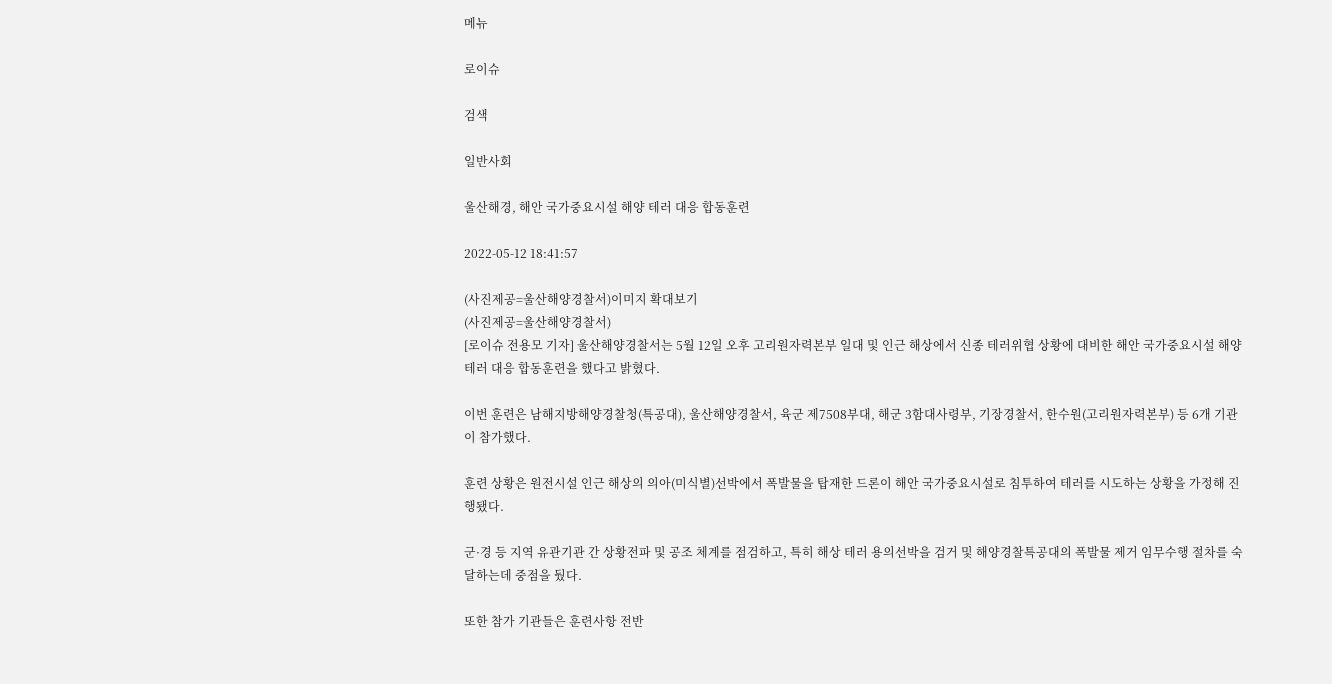메뉴

로이슈

검색

일반사회

울산해경, 해안 국가중요시설 해양 테러 대응 합동훈련

2022-05-12 18:41:57

(사진제공=울산해양경찰서)이미지 확대보기
(사진제공=울산해양경찰서)
[로이슈 전용모 기자] 울산해양경찰서는 5월 12일 오후 고리원자력본부 일대 및 인근 해상에서 신종 테러위협 상황에 대비한 해안 국가중요시설 해양테러 대응 합동훈련을 했다고 밝혔다.

이번 훈련은 남해지방해양경찰청(특공대), 울산해양경찰서, 육군 제7508부대, 해군 3함대사령부, 기장경찰서, 한수원(고리원자력본부) 등 6개 기관이 참가했다.

훈련 상황은 원전시설 인근 해상의 의아(미식별)선박에서 폭발물을 탑재한 드론이 해안 국가중요시설로 침투하여 테러를 시도하는 상황을 가정해 진행됐다.

군·경 등 지역 유관기관 간 상황전파 및 공조 체계를 점검하고, 특히 해상 테러 용의선박을 검거 및 해양경찰특공대의 폭발물 제거 임무수행 절차를 숙달하는데 중점을 뒀다.

또한 참가 기관들은 훈련사항 전반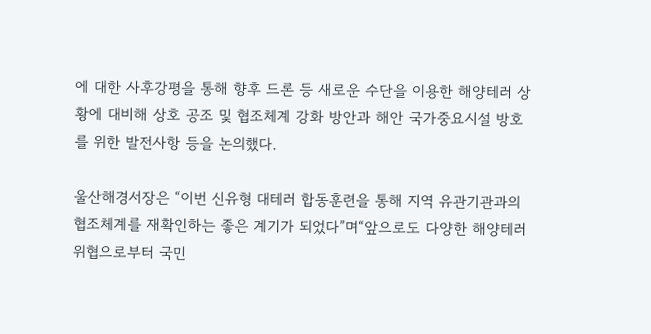에 대한 사후강평을 통해 향후 드론 등 새로운 수단을 이용한 해양테러 상황에 대비해 상호 공조 및 협조체계 강화 방안과 해안 국가중요시설 방호를 위한 발전사항 등을 논의했다.

울산해경서장은 “이번 신유형 대테러 합동훈련을 통해 지역 유관기관과의 협조체계를 재확인하는 좋은 계기가 되었다”며“앞으로도 다양한 해양테러 위협으로부터 국민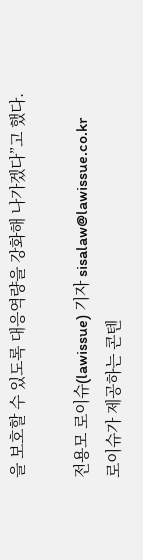을 보호할 수 있도록 대응역량을 강화해 나가겠다”고 했다.

전용모 로이슈(lawissue) 기자 sisalaw@lawissue.co.kr
로이슈가 제공하는 콘텐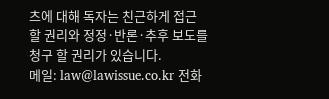츠에 대해 독자는 친근하게 접근할 권리와 정정·반론·추후 보도를 청구 할 권리가 있습니다.
메일: law@lawissue.co.kr 전화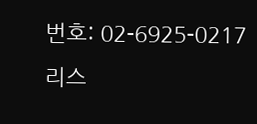번호: 02-6925-0217
리스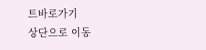트바로가기
상단으로 이동